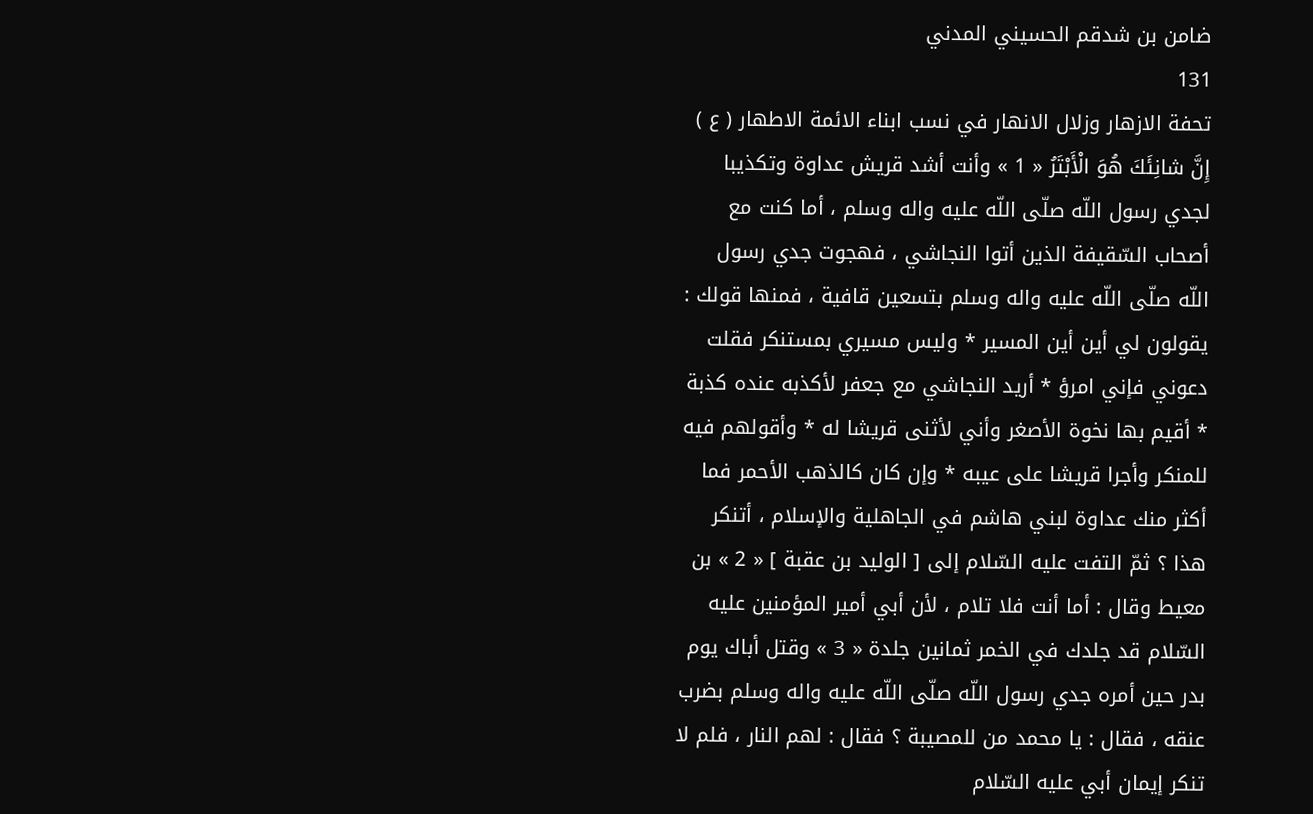ضامن بن شدقم الحسيني المدني
131
تحفة الازهار وزلال الانهار في نسب ابناء الائمة الاطهار ( ع )
إِنَّ شانِئَكَ هُوَ الْأَبْتَرُ « 1 » وأنت أشد قريش عداوة وتكذيبا لجدي رسول اللّه صلّى اللّه عليه واله وسلم ، أما كنت مع أصحاب السّقيفة الذين أتوا النجاشي ، فهجوت جدي رسول اللّه صلّى اللّه عليه واله وسلم بتسعين قافية ، فمنها قولك : يقولون لي أين أين المسير * وليس مسيري بمستنكر فقلت دعوني فإني امرؤ * أريد النجاشي مع جعفر لأكذبه عنده كذبة * أقيم بها نخوة الأصغر وأني لأثنى قريشا له * وأقولهم فيه للمنكر وأجرا قريشا على عيبه * وإن كان كالذهب الأحمر فما أكثر منك عداوة لبني هاشم في الجاهلية والإسلام ، أتنكر هذا ؟ ثمّ التفت عليه السّلام إلى [ الوليد بن عقبة ] « 2 » بن معيط وقال : أما أنت فلا تلام ، لأن أبي أمير المؤمنين عليه السّلام قد جلدك في الخمر ثمانين جلدة « 3 » وقتل أباك يوم بدر حين أمره جدي رسول اللّه صلّى اللّه عليه واله وسلم بضرب عنقه ، فقال : يا محمد من للمصيبة ؟ فقال : لهم النار ، فلم لا تنكر إيمان أبي عليه السّلام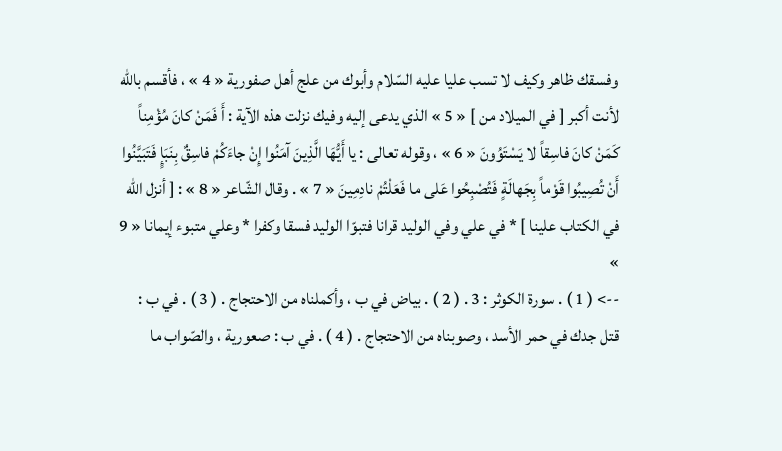وفسقك ظاهر وكيف لا تسب عليا عليه السّلام وأبوك من علج أهل صفورية « 4 » ، فأقسم باللّه لأنت أكبر [ في الميلاد من ] « 5 » الذي يدعى إليه وفيك نزلت هذه الآية : أَ فَمَنْ كانَ مُؤْمِناً كَمَنْ كانَ فاسِقاً لا يَسْتَوُونَ « 6 » ، وقوله تعالى : يا أَيُّهَا الَّذِينَ آمَنُوا إِنْ جاءَكُمْ فاسِقٌ بِنَبَإٍ فَتَبَيَّنُوا أَنْ تُصِيبُوا قَوْماً بِجَهالَةٍ فَتُصْبِحُوا عَلى ما فَعَلْتُمْ نادِمِينَ « 7 » . وقال الشّاعر « 8 » : [ أنزل اللّه في الكتاب علينا ] * في علي وفي الوليد قرانا فتبوّا الوليد فسقا وكفرا * وعلي متبوء إيمانا « 9 »
--> ( 1 ) . سورة الكوثر : 3 . ( 2 ) . بياض في ب ، وأكملناه من الاحتجاج . ( 3 ) . في ب : قتل جدك في حمر الأسد ، وصوبناه من الاحتجاج . ( 4 ) . في ب : صعورية ، والصّواب ما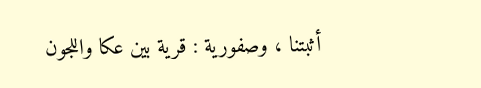أثبتنا ، وصفورية : قرية بين عكا واللجون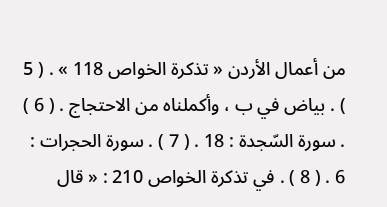من أعمال الأردن « تذكرة الخواص 118 » . ( 5 ) . بياض في ب ، وأكملناه من الاحتجاج . ( 6 ) . سورة السّجدة : 18 . ( 7 ) . سورة الحجرات : 6 . ( 8 ) . في تذكرة الخواص 210 : « قال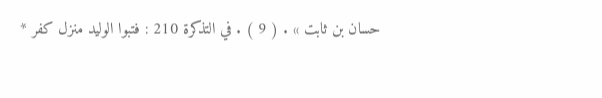حسان بن ثابت » . ( 9 ) . في التذكرة 210 : فتبوا الوليد منزل كفر *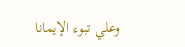وعلي تبوء الإيمانا